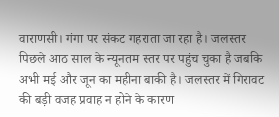वाराणसी। गंगा पर संकट गहराता जा रहा है। जलस्तर पिछले आठ साल के न्यूनतम स्तर पर पहुंच चुका है जबकि अभी मई और जून का महीना बाकी है। जलस्तर में गिरावट की बड़ी वजह प्रवाह न होने के कारण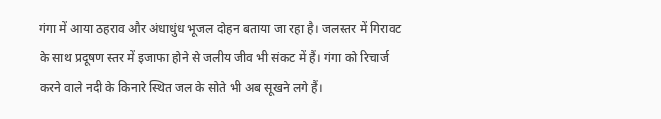गंगा में आया ठहराव और अंधाधुंध भूजल दोहन बताया जा रहा है। जलस्तर में गिरावट के साथ प्रदूषण स्तर में इजाफा होने से जलीय जीव भी संकट में हैं। गंगा को रिचार्ज करने वाले नदी के किनारे स्थित जल के सोते भी अब सूखने लगे हैं।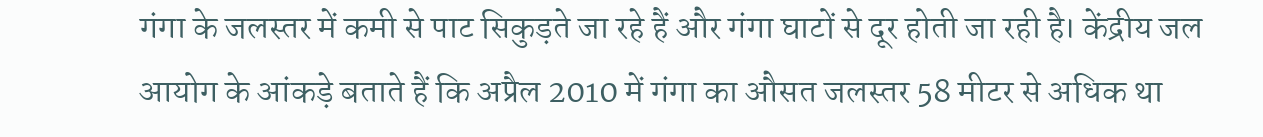गंगा के जलस्तर में कमी से पाट सिकुड़ते जा रहे हैं और गंगा घाटों से दूर होती जा रही है। केंद्रीय जल आयोग के आंकड़े बताते हैं कि अप्रैल 2010 में गंगा का औसत जलस्तर 58 मीटर से अधिक था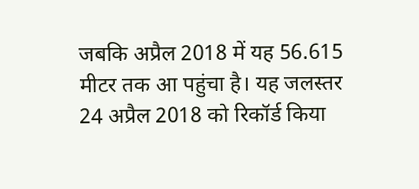जबकि अप्रैल 2018 में यह 56.615 मीटर तक आ पहुंचा है। यह जलस्तर 24 अप्रैल 2018 को रिकॉर्ड किया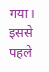गया। इससे पहले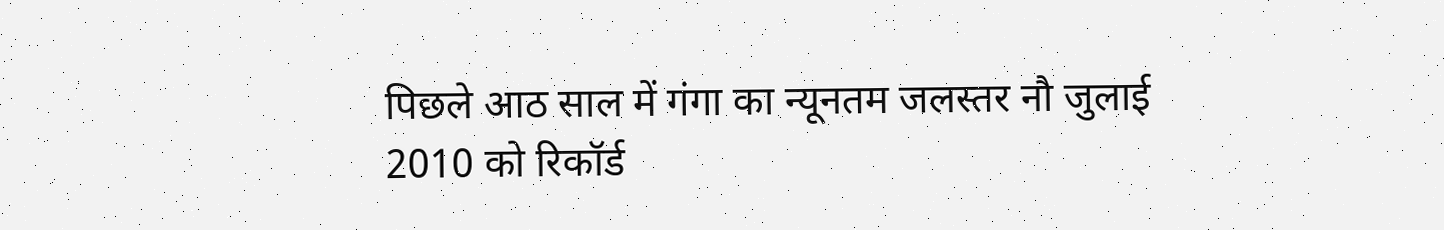पिछले आठ साल में गंगा का न्यूनतम जलस्तर नौ जुलाई 2010 को रिकॉर्ड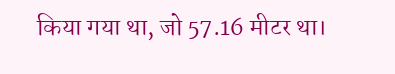किया गया था, जो 57.16 मीटर था।